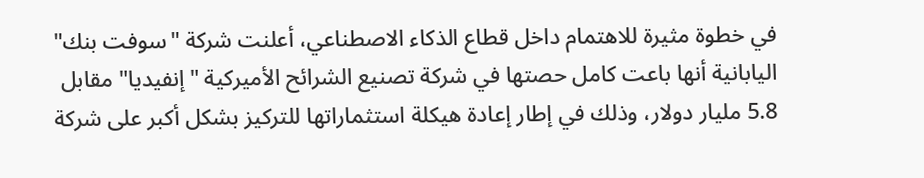في خطوة مثيرة للاهتمام داخل قطاع الذكاء الاصطناعي، أعلنت شركة "سوفت بنك" اليابانية أنها باعت كامل حصتها في شركة تصنيع الشرائح الأميركية "إنفيديا" مقابل 5.8 مليار دولار، وذلك في إطار إعادة هيكلة استثماراتها للتركيز بشكل أكبر على شركة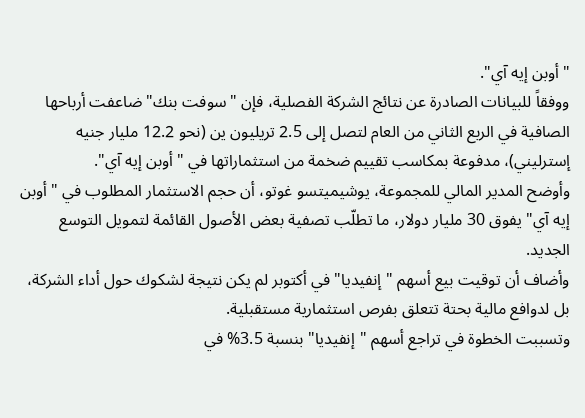"أوبن إيه آي".
ووفقاً للبيانات الصادرة عن نتائج الشركة الفصلية، فإن "سوفت بنك" ضاعفت أرباحها الصافية في الربع الثاني من العام لتصل إلى 2.5 تريليون ين (نحو 12.2 مليار جنيه إسترليني)، مدفوعة بمكاسب تقييم ضخمة من استثماراتها في "أوبن إيه آي".
وأوضح المدير المالي للمجموعة، يوشيميتسو غوتو، أن حجم الاستثمار المطلوب في "أوبن إيه آي" يفوق 30 مليار دولار، ما تطلّب تصفية بعض الأصول القائمة لتمويل التوسع الجديد.
وأضاف أن توقيت بيع أسهم "إنفيديا" في أكتوبر لم يكن نتيجة لشكوك حول أداء الشركة، بل لدوافع مالية بحتة تتعلق بفرص استثمارية مستقبلية.
وتسببت الخطوة في تراجع أسهم "إنفيديا" بنسبة 3.5% في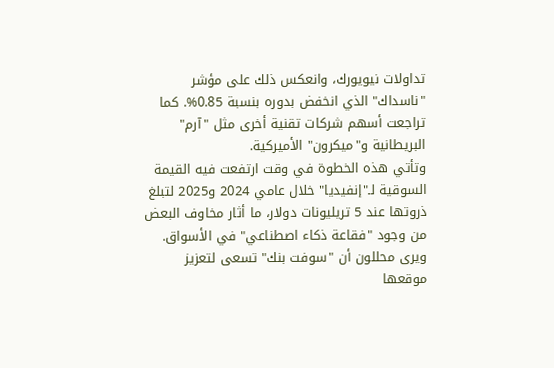تداولات نيويورك، وانعكس ذلك على مؤشر "ناسداك" الذي انخفض بدوره بنسبة 0.85%. كما تراجعت أسهم شركات تقنية أخرى مثل "آرم" البريطانية و"ميكرون" الأميركية.
وتأتي هذه الخطوة في وقت ارتفعت فيه القيمة السوقية لـ"إنفيديا" خلال عامي 2024 و2025 لتبلغ ذروتها عند 5 تريليونات دولار، ما أثار مخاوف البعض من وجود "فقاعة ذكاء اصطناعي" في الأسواق.
ويرى محللون أن "سوفت بنك" تسعى لتعزيز موقعها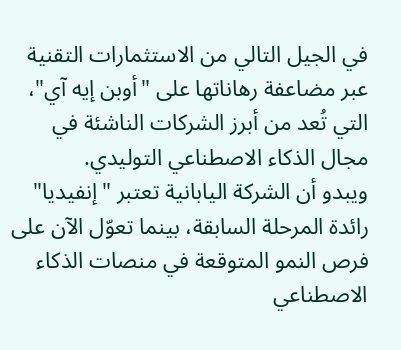في الجيل التالي من الاستثمارات التقنية عبر مضاعفة رهاناتها على "أوبن إيه آي"، التي تُعد من أبرز الشركات الناشئة في مجال الذكاء الاصطناعي التوليدي.
ويبدو أن الشركة اليابانية تعتبر "إنفيديا" رائدة المرحلة السابقة، بينما تعوّل الآن على فرص النمو المتوقعة في منصات الذكاء الاصطناعي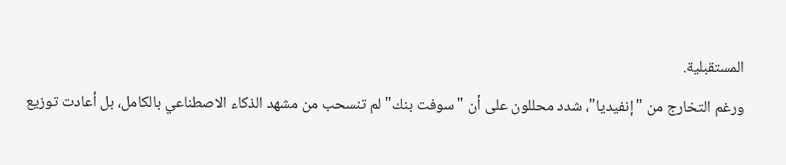المستقبلية.
ورغم التخارج من "إنفيديا"، شدد محللون على أن "سوفت بنك" لم تنسحب من مشهد الذكاء الاصطناعي بالكامل، بل أعادت توزيع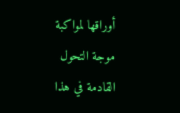أوراقها لمواكبة موجة التحول القادمة في هذا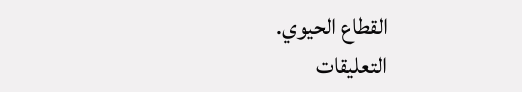القطاع الحيوي.
التعليقات